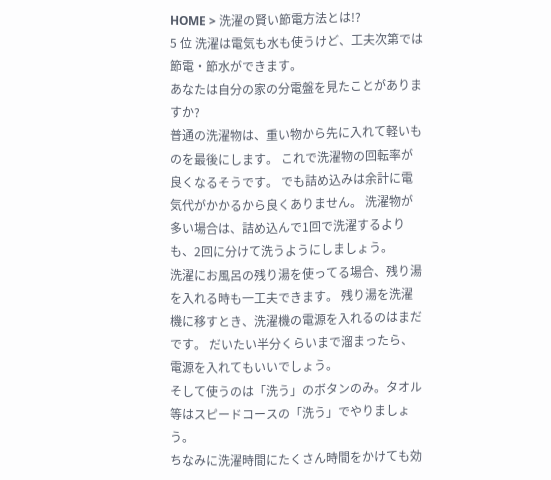HOME > 洗濯の賢い節電方法とは!?
5 位 洗濯は電気も水も使うけど、工夫次第では節電・節水ができます。
あなたは自分の家の分電盤を見たことがありますか?
普通の洗濯物は、重い物から先に入れて軽いものを最後にします。 これで洗濯物の回転率が良くなるそうです。 でも詰め込みは余計に電気代がかかるから良くありません。 洗濯物が多い場合は、詰め込んで1回で洗濯するよりも、2回に分けて洗うようにしましょう。
洗濯にお風呂の残り湯を使ってる場合、残り湯を入れる時も一工夫できます。 残り湯を洗濯機に移すとき、洗濯機の電源を入れるのはまだです。 だいたい半分くらいまで溜まったら、電源を入れてもいいでしょう。
そして使うのは「洗う」のボタンのみ。タオル等はスピードコースの「洗う」でやりましょう。
ちなみに洗濯時間にたくさん時間をかけても効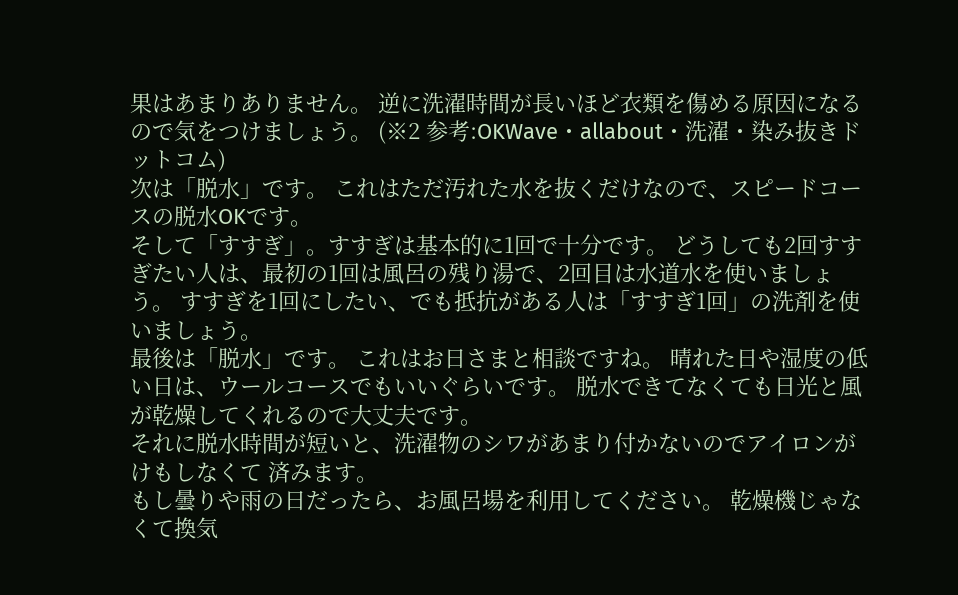果はあまりありません。 逆に洗濯時間が長いほど衣類を傷める原因になるので気をつけましょう。 (※2 参考:OKWave・allabout・洗濯・染み抜きドットコム)
次は「脱水」です。 これはただ汚れた水を抜くだけなので、スピードコースの脱水OKです。
そして「すすぎ」。すすぎは基本的に1回で十分です。 どうしても2回すすぎたい人は、最初の1回は風呂の残り湯で、2回目は水道水を使いましょう。 すすぎを1回にしたい、でも抵抗がある人は「すすぎ1回」の洗剤を使いましょう。
最後は「脱水」です。 これはお日さまと相談ですね。 晴れた日や湿度の低い日は、ウールコースでもいいぐらいです。 脱水できてなくても日光と風が乾燥してくれるので大丈夫です。
それに脱水時間が短いと、洗濯物のシワがあまり付かないのでアイロンがけもしなくて 済みます。
もし曇りや雨の日だったら、お風呂場を利用してください。 乾燥機じゃなくて換気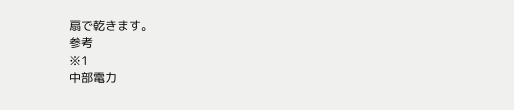扇で乾きます。
参考
※1
中部電力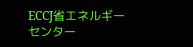ECCJ省エネルギーセンター